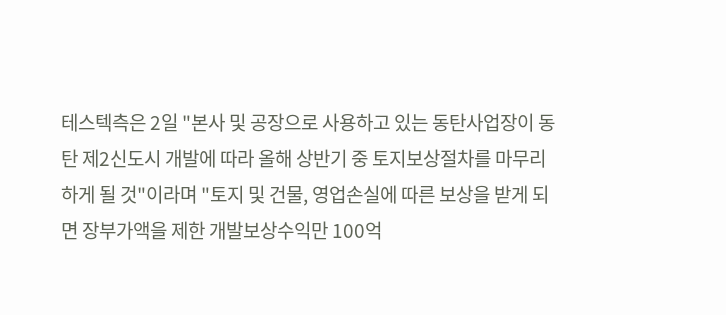테스텍측은 2일 "본사 및 공장으로 사용하고 있는 동탄사업장이 동탄 제2신도시 개발에 따라 올해 상반기 중 토지보상절차를 마무리하게 될 것"이라며 "토지 및 건물, 영업손실에 따른 보상을 받게 되면 장부가액을 제한 개발보상수익만 100억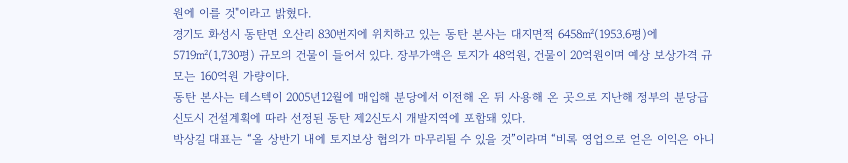원에 이를 것"이라고 밝혔다.
경기도 화성시 동탄면 오산리 830번지에 위치하고 있는 동탄 본사는 대지면적 6458㎡(1953.6평)에 5719㎡(1,730평) 규모의 건물이 들어서 있다. 장부가액은 토지가 48억원, 건물이 20억원이며 예상 보상가격 규모는 160억원 가량이다.
동탄 본사는 테스텍이 2005년12월에 매입해 분당에서 이전해 온 뒤 사용해 온 곳으로 지난해 정부의 분당급 신도시 건설계획에 따라 선정된 동탄 제2신도시 개발지역에 포함돼 있다.
박상길 대표는 “올 상반기 내에 토지보상 협의가 마무리될 수 있을 것”이라며 “비록 영업으로 얻은 이익은 아니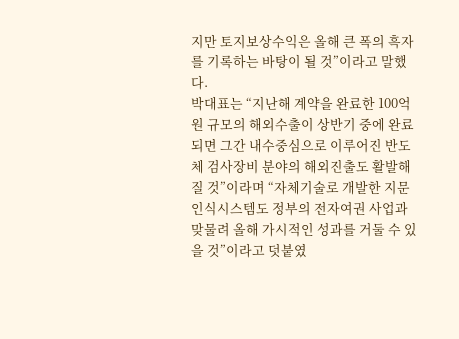지만 토지보상수익은 올해 큰 폭의 흑자를 기록하는 바탕이 될 것”이라고 말했다.
박대표는 “지난해 계약을 완료한 100억원 규모의 해외수출이 상반기 중에 완료되면 그간 내수중심으로 이루어진 반도체 검사장비 분야의 해외진출도 활발해질 것”이라며 “자체기술로 개발한 지문인식시스템도 정부의 전자여권 사업과 맞물려 올해 가시적인 성과를 거둘 수 있을 것”이라고 덧붙였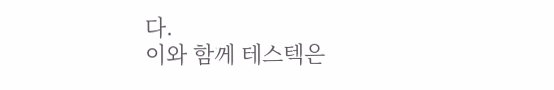다.
이와 함께 테스텍은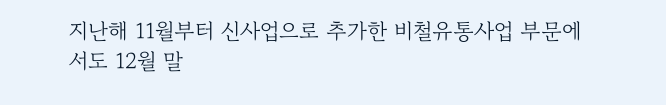지난해 11월부터 신사업으로 추가한 비철유통사업 부문에서도 12월 말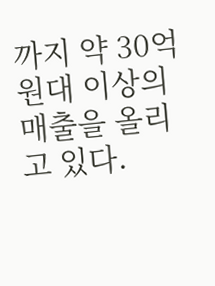까지 약 30억원대 이상의 매출을 올리고 있다.